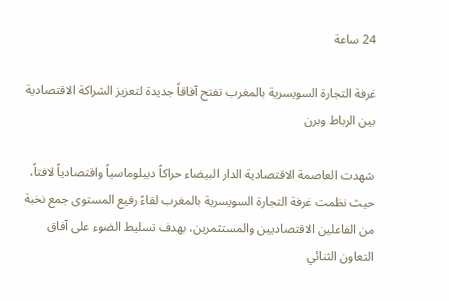24 ساعة

غرفة التجارة السويسرية بالمغرب تفتح آفاقاً جديدة لتعزيز الشراكة الاقتصادية بين الرباط وبرن

شهدت العاصمة الاقتصادية الدار البيضاء حراكاً ديبلوماسياً واقتصادياً لافتاً، حيث نظمت غرفة التجارة السويسرية بالمغرب لقاءً رفيع المستوى جمع نخبة من الفاعلين الاقتصاديين والمستثمرين، بهدف تسليط الضوء على آفاق التعاون الثنائي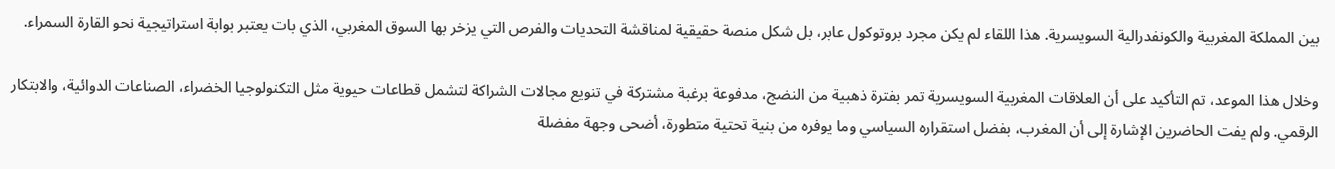بين المملكة المغربية والكونفدرالية السويسرية. هذا اللقاء لم يكن مجرد بروتوكول عابر، بل شكل منصة حقيقية لمناقشة التحديات والفرص التي يزخر بها السوق المغربي، الذي بات يعتبر بوابة استراتيجية نحو القارة السمراء.

وخلال هذا الموعد، تم التأكيد على أن العلاقات المغربية السويسرية تمر بفترة ذهبية من النضج، مدفوعة برغبة مشتركة في تنويع مجالات الشراكة لتشمل قطاعات حيوية مثل التكنولوجيا الخضراء، الصناعات الدوائية، والابتكار الرقمي. ولم يفت الحاضرين الإشارة إلى أن المغرب، بفضل استقراره السياسي وما يوفره من بنية تحتية متطورة، أضحى وجهة مفضلة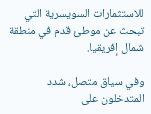للاستثمارات السويسرية التي تبحث عن موطئ قدم في منطقة شمال إفريقيا.

وفي سياق متصل، شدد المتدخلون على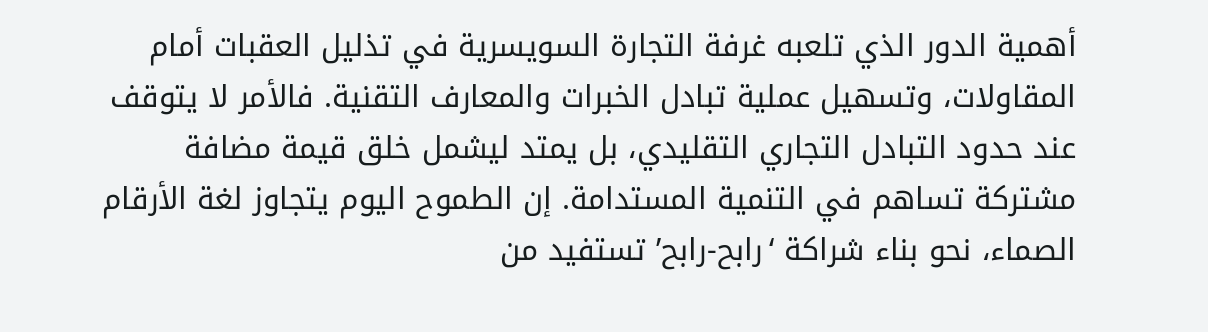أهمية الدور الذي تلعبه غرفة التجارة السويسرية في تذليل العقبات أمام المقاولات، وتسهيل عملية تبادل الخبرات والمعارف التقنية. فالأمر لا يتوقف عند حدود التبادل التجاري التقليدي، بل يمتد ليشمل خلق قيمة مضافة مشتركة تساهم في التنمية المستدامة. إن الطموح اليوم يتجاوز لغة الأرقام الصماء، نحو بناء شراكة ‘رابح-رابح’ تستفيد من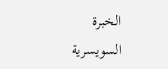الخبرة السويسرية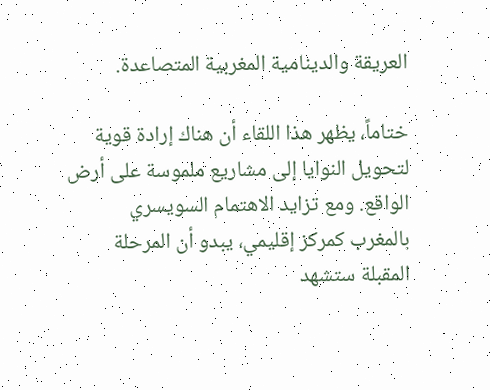العريقة والدينامية المغربية المتصاعدة.

ختاماً، يظهر هذا اللقاء أن هناك إرادة قوية لتحويل النوايا إلى مشاريع ملموسة على أرض الواقع. ومع تزايد الاهتمام السويسري بالمغرب كمركز إقليمي، يبدو أن المرحلة المقبلة ستشهد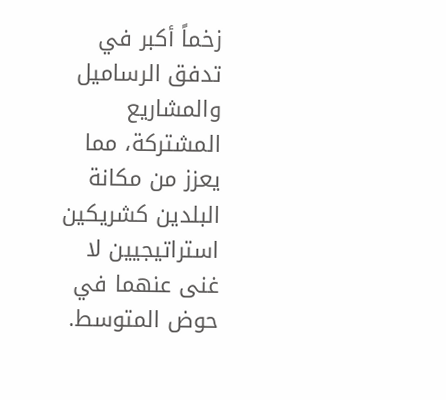زخماً أكبر في تدفق الرساميل والمشاريع المشتركة، مما يعزز من مكانة البلدين كشريكين استراتيجيين لا غنى عنهما في حوض المتوسط.